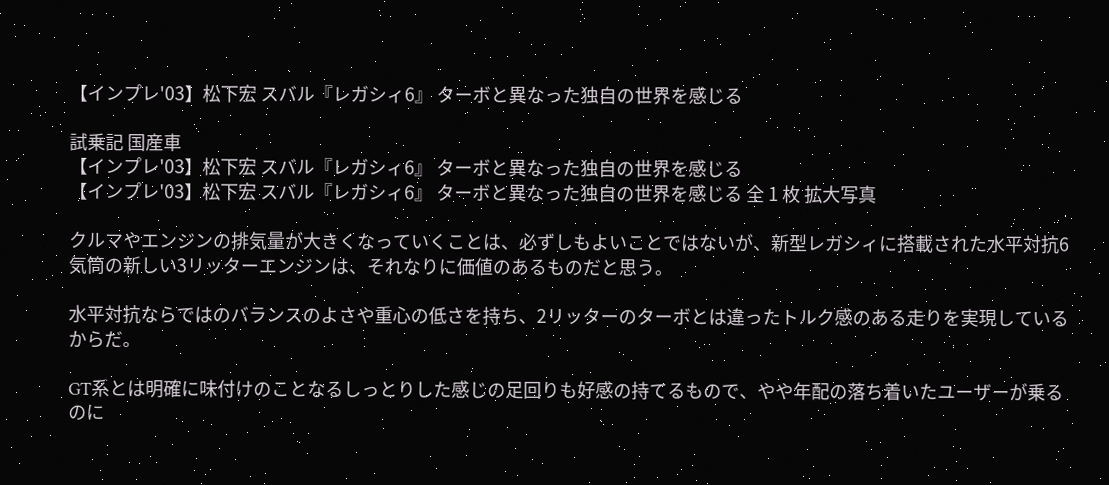【インプレ'03】松下宏 スバル『レガシィ6』 ターボと異なった独自の世界を感じる

試乗記 国産車
【インプレ'03】松下宏 スバル『レガシィ6』 ターボと異なった独自の世界を感じる
【インプレ'03】松下宏 スバル『レガシィ6』 ターボと異なった独自の世界を感じる 全 1 枚 拡大写真

クルマやエンジンの排気量が大きくなっていくことは、必ずしもよいことではないが、新型レガシィに搭載された水平対抗6気筒の新しい3リッターエンジンは、それなりに価値のあるものだと思う。

水平対抗ならではのバランスのよさや重心の低さを持ち、2リッターのターボとは違ったトルク感のある走りを実現しているからだ。

GT系とは明確に味付けのことなるしっとりした感じの足回りも好感の持てるもので、やや年配の落ち着いたユーザーが乗るのに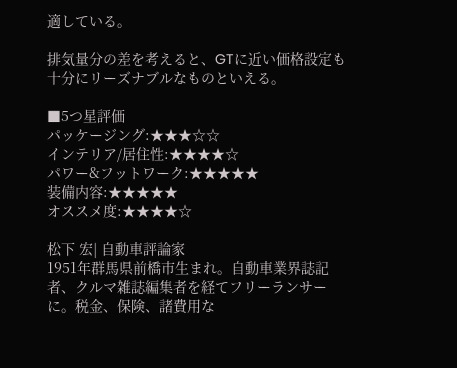適している。

排気量分の差を考えると、GTに近い価格設定も十分にリーズナブルなものといえる。

■5つ星評価
パッケージング:★★★☆☆
インテリア/居住性:★★★★☆
パワー&フットワーク:★★★★★
装備内容:★★★★★
オススメ度:★★★★☆

松下 宏| 自動車評論家
1951年群馬県前橋市生まれ。自動車業界誌記者、クルマ雑誌編集者を経てフリーランサーに。税金、保険、諸費用な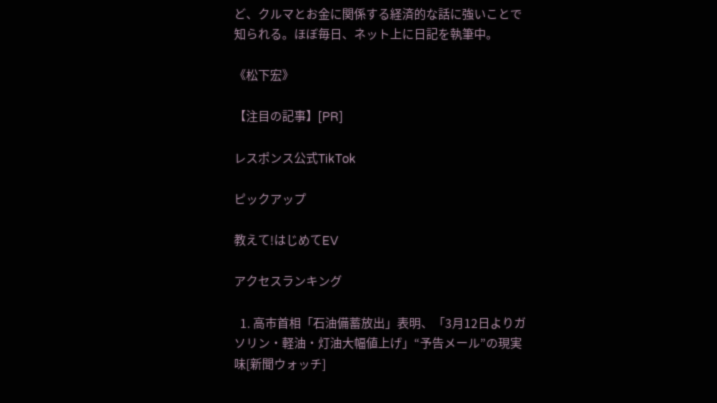ど、クルマとお金に関係する経済的な話に強いことで知られる。ほぼ毎日、ネット上に日記を執筆中。

《松下宏》

【注目の記事】[PR]

レスポンス公式TikTok

ピックアップ

教えて!はじめてEV

アクセスランキング

  1. 高市首相「石油備蓄放出」表明、「3月12日よりガソリン・軽油・灯油大幅値上げ」“予告メール”の現実味[新聞ウォッチ]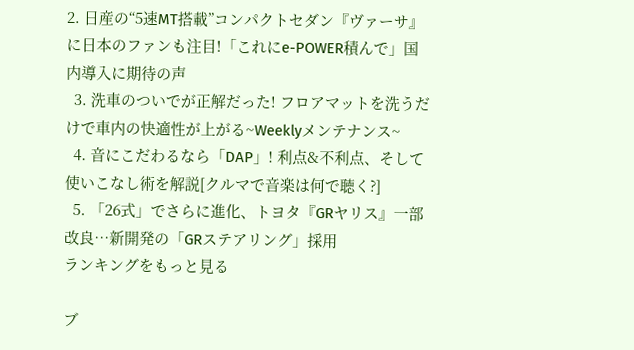2. 日産の“5速MT搭載”コンパクトセダン『ヴァーサ』に日本のファンも注目!「これにe-POWER積んで」国内導入に期待の声
  3. 洗車のついでが正解だった! フロアマットを洗うだけで車内の快適性が上がる~Weeklyメンテナンス~
  4. 音にこだわるなら「DAP」! 利点&不利点、そして使いこなし術を解説[クルマで音楽は何で聴く?]
  5. 「26式」でさらに進化、トヨタ『GRヤリス』一部改良…新開発の「GRステアリング」採用
ランキングをもっと見る

ブ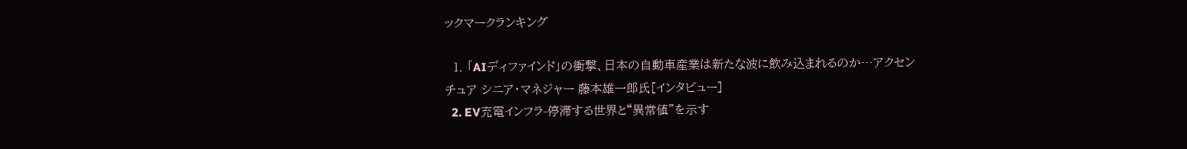ックマークランキング

  1. 「AIディファインド」の衝撃、日本の自動車産業は新たな波に飲み込まれるのか…アクセンチュア シニア・マネジャー 藤本雄一郎氏[インタビュー]
  2. EV充電インフラ-停滞する世界と“異常値”を示す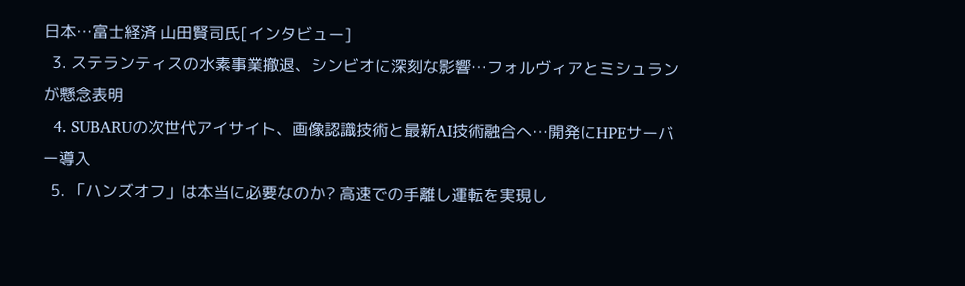日本…富士経済 山田賢司氏[インタビュー]
  3. ステランティスの水素事業撤退、シンビオに深刻な影響…フォルヴィアとミシュランが懸念表明
  4. SUBARUの次世代アイサイト、画像認識技術と最新AI技術融合へ…開発にHPEサーバー導入
  5. 「ハンズオフ」は本当に必要なのか? 高速での手離し運転を実現し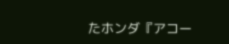たホンダ『アコー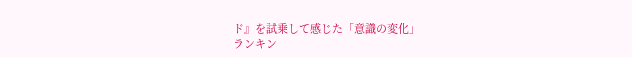ド』を試乗して感じた「意識の変化」
ランキン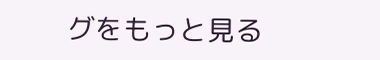グをもっと見る